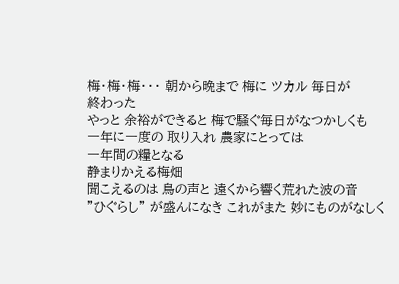梅・梅・梅・・・ 朝から晩まで 梅に ツカル 毎日が
終わった
やっと 余裕ができると 梅で騒ぐ毎日がなつかしくも
一年に一度の 取り入れ 農家にとっては
一年間の糧となる
静まりかえる梅畑
聞こえるのは 鳥の声と 遠くから響く荒れた波の音
”ひぐらし” が盛んになき これがまた 妙にものがなしく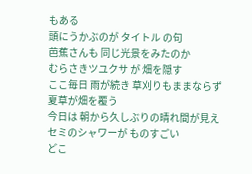もある
頭にうかぶのが タイトル の句
芭蕉さんも 同じ光景をみたのか
むらさきツユクサ が 畑を隠す
ここ毎日 雨が続き 草刈りもままならず
夏草が畑を覆う
今日は 朝から久しぶりの晴れ間が見え
セミのシャワーが ものすごい
どこ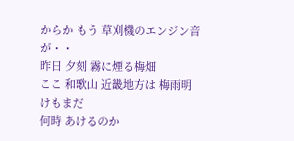からか もう 草刈機のエンジン音が・・
昨日 夕刻 霧に煙る梅畑
ここ 和歌山 近畿地方は 梅雨明けもまだ
何時 あけるのか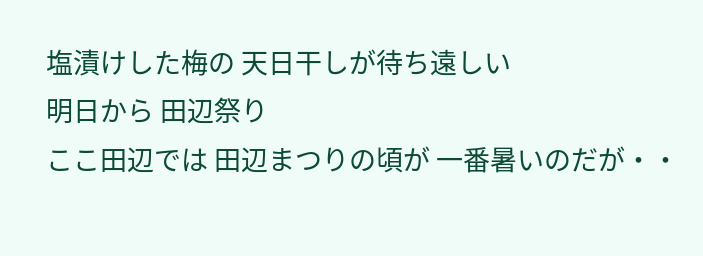塩漬けした梅の 天日干しが待ち遠しい
明日から 田辺祭り
ここ田辺では 田辺まつりの頃が 一番暑いのだが・・